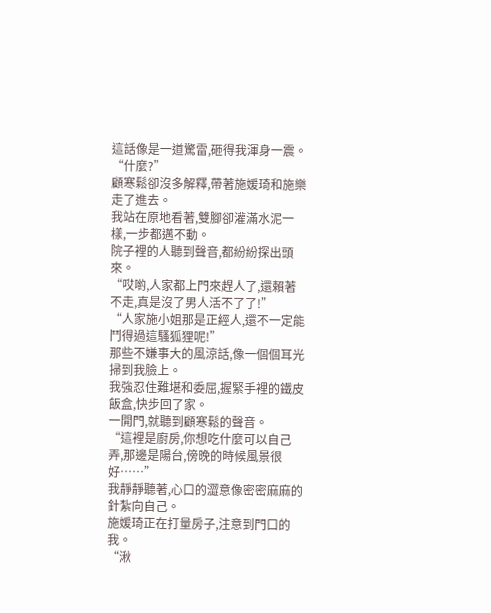這話像是一道驚雷,砸得我渾身一震。
“什麼?”
顧寒鬆卻沒多解釋,帶著施媛琦和施樂走了進去。
我站在原地看著,雙腳卻灌滿水泥一樣,一步都邁不動。
院子裡的人聽到聲音,都紛紛探出頭來。
“哎喲,人家都上門來趕人了,還賴著不走,真是沒了男人活不了了!”
“人家施小姐那是正經人,還不一定能鬥得過這騷狐狸呢!”
那些不嫌事大的風涼話,像一個個耳光掃到我臉上。
我強忍住難堪和委屈,握緊手裡的鐵皮飯盒,快步回了家。
一開門,就聽到顧寒鬆的聲音。
“這裡是廚房,你想吃什麼可以自己弄,那邊是陽台,傍晚的時候風景很好……”
我靜靜聽著,心口的澀意像密密麻麻的針紮向自己。
施媛琦正在打量房子,注意到門口的我。
“湫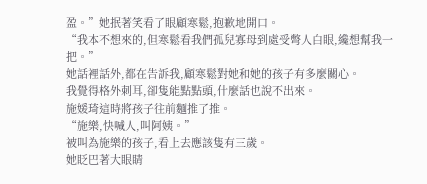盈。”她抿著笑看了眼顧寒鬆,抱歉地開口。
“我本不想來的,但寒鬆看我們孤兒寡母到處受彆人白眼,纔想幫我一把。”
她話裡話外,都在告訴我,顧寒鬆對她和她的孩子有多麼關心。
我覺得格外刺耳,卻隻能點點頭,什麼話也說不出來。
施媛琦這時將孩子往前麵推了推。
“施樂,快喊人,叫阿姨。”
被叫為施樂的孩子,看上去應該隻有三歲。
她眨巴著大眼睛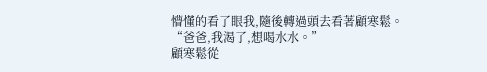懵懂的看了眼我,隨後轉過頭去看著顧寒鬆。
“爸爸,我渴了,想喝水水。”
顧寒鬆從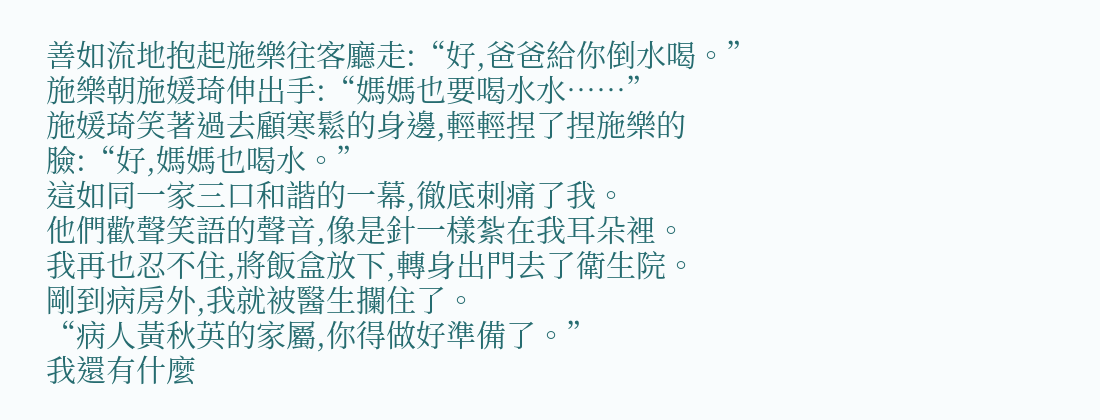善如流地抱起施樂往客廳走:“好,爸爸給你倒水喝。”
施樂朝施媛琦伸出手:“媽媽也要喝水水……”
施媛琦笑著過去顧寒鬆的身邊,輕輕捏了捏施樂的臉:“好,媽媽也喝水。”
這如同一家三口和諧的一幕,徹底刺痛了我。
他們歡聲笑語的聲音,像是針一樣紮在我耳朵裡。
我再也忍不住,將飯盒放下,轉身出門去了衛生院。
剛到病房外,我就被醫生攔住了。
“病人黃秋英的家屬,你得做好準備了。”
我還有什麼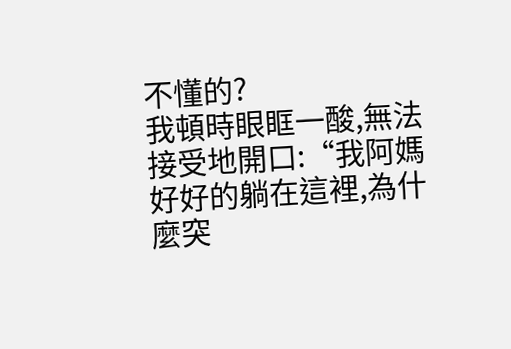不懂的?
我頓時眼眶一酸,無法接受地開口:“我阿媽好好的躺在這裡,為什麼突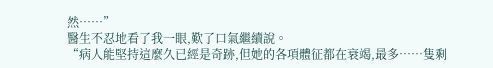然……”
醫生不忍地看了我一眼,歎了口氣繼續說。
“病人能堅持這麼久已經是奇跡,但她的各項體征都在衰竭,最多……隻剩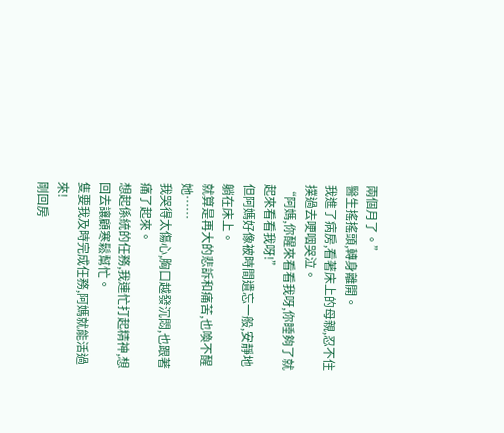兩個月了。”
醫生搖搖頭,轉身離開。
我進了病房,看著床上的母親,忍不住撲過去哽咽哭泣。
“阿媽,你醒來看看我呀,你睡夠了就起來看看我呀!”
但阿媽好像被時間遺忘一般,安靜地躺在床上。
就算是再大的悲訴和痛苦,也喚不醒她……
我哭得太傷心,胸口越發沉悶,也跟著痛了起來。
想起係統的任務,我連忙打起精神,想回去讓顧寒鬆幫忙。
隻要我及時完成任務,阿媽就能活過來!
剛回房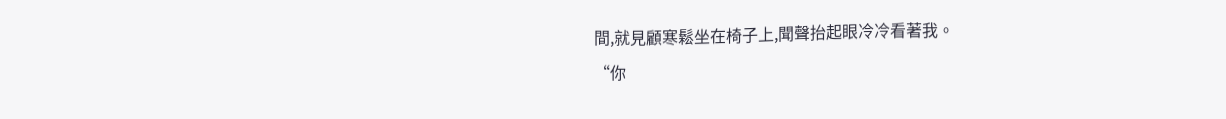間,就見顧寒鬆坐在椅子上,聞聲抬起眼冷冷看著我。
“你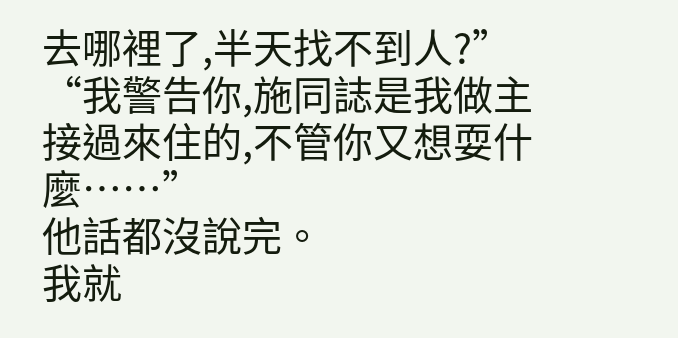去哪裡了,半天找不到人?”
“我警告你,施同誌是我做主接過來住的,不管你又想耍什麼……”
他話都沒說完。
我就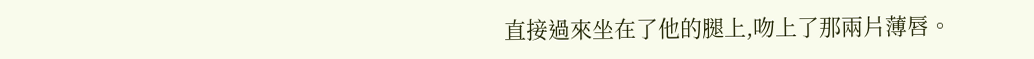直接過來坐在了他的腿上,吻上了那兩片薄唇。